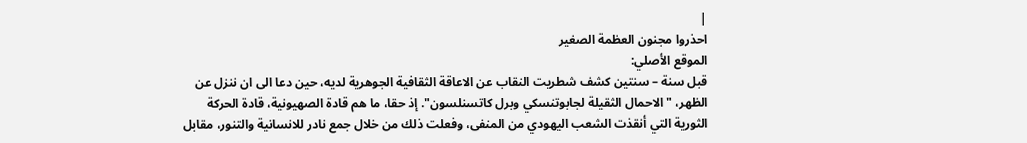|
احذروا مجنون العظمة الصغير
الموقع الأصلي:
قبل سنة – سنتين كشف شطريت النقاب عن الاعاقة الثقافية الجوهرية لديه، حين دعا الى ان ننزل عن الظهر، "الاحمال الثقيلة لجابوتنسكي وبرل كاتسنلسون". إذ حقا، ما هم قادة الصهيونية، قادة الحركة الثورية التي أنقذت الشعب اليهودي من المنفى، وفعلت ذلك من خلال جمع نادر للانسانية والتنور، مقابل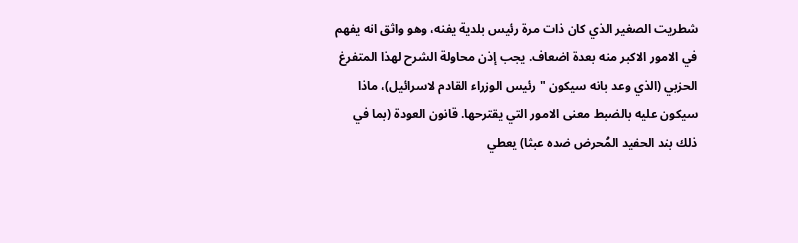شطريت الصغير الذي كان ذات مرة رئيس بلدية يفنه، وهو واثق انه يفهم في الامور الاكبر منه بعدة اضعاف. يجب إذن محاولة الشرح لهذا المتفرغ الحزبي (الذي وعد بانه سيكون "رئيس الوزراء القادم لاسرائيل)، ماذا سيكون عليه بالضبط معنى الامور التي يقترحها. قانون العودة (بما في ذلك بند الحفيد المُحرض ضده عبثا) يعطي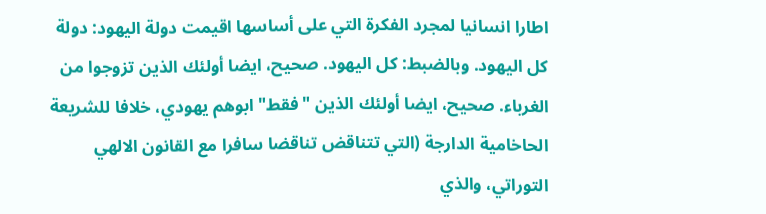اطارا انسانيا لمجرد الفكرة التي على أساسها اقيمت دولة اليهود: دولة كل اليهود. وبالضبط: كل اليهود. صحيح، ايضا أولئك الذين تزوجوا من الغرباء. صحيح، ايضا أولئك الذين "فقط" ابوهم يهودي، خلافا للشريعة الحاخامية الدارجة (التي تتناقض تناقضا سافرا مع القانون الالهي التوراتي، والذي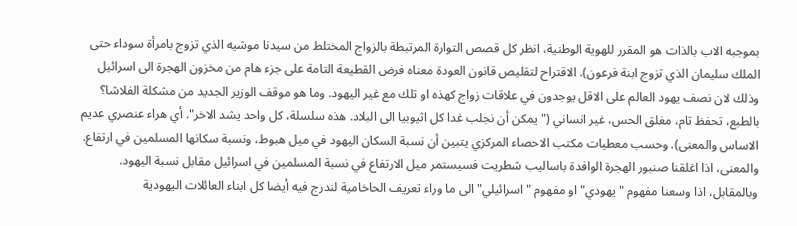بموجبه الاب بالذات هو المقرر للهوية الوطنية، انظر كل قصص التوارة المرتبطة بالزواج المختلط من سيدنا موشيه الذي تزوج بامرأة سوداء حتى الملك سليمان الذي تزوج ابنة فرعون). الاقتراح لتقليص قانون العودة معناه فرض القطيعة التامة على جزء هام من مخزون الهجرة الى اسرائيل وذلك لان نصف يهود العالم على الاقل يوجدون في علاقات زواج كهذه او تلك مع غير اليهود. وما هو موقف الوزير الجديد من مشكلة الفلاشا؟ بالطبع، تحفظ تام، مغلق الحس، غير انساني ("يمكن أن نجلب غدا كل اثيوبيا الى البلاد. هذه سلسلة، كل واحد يشد الاخر". أي هراء عنصري عديم الاساس والمعنى). وحسب معطيات مكتب الاحصاء المركزي يتبين أن نسبة السكان اليهود في ميل هبوط، ونسبة سكانها المسلمين في ارتفاع. والمعنى، اذا اغلقنا صنبور الهجرة الوافدة باساليب شطريت فسيستمر ميل الارتفاع في نسبة المسلمين في اسرائيل مقابل نسبة اليهود. وبالمقابل، اذا وسعنا مفهوم "يهودي" او مفهوم "اسرائيلي" الى ما وراء تعريف الحاخامية لندرج فيه أيضا كل ابناء العائلات اليهودية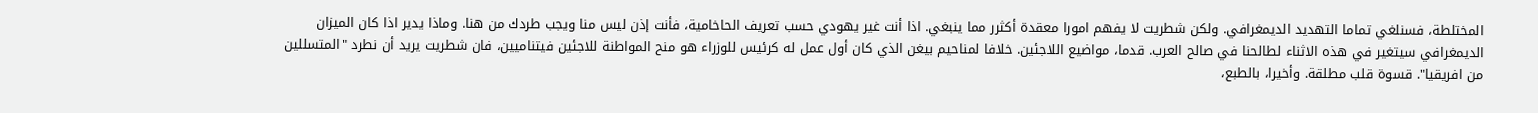المختلطة، فسنلغي تماما التهديد الديمغرافي. ولكن شطريت لا يفهم امورا معقدة أكثرر مما ينبغي. اذا أنت غير يهودي حسب تعريف الحاخامية، فأنت إذن ليس منا ويجب طردك من هنا. وماذا يدير اذا كان الميزان الديمغرافي سيتغير في هذه الاثناء لطالحنا في صالح العرب. قدما، مواضيع اللاجئين. خلافا لمناحيم بيغن الذي كان أول عمل له كرئيس للوزراء هو منح المواطنة للاجئين فيتناميين، فان شطريت يريد أن نطرد "المتسللين من افريقيا". قسوة قلب مطلقة. وأخيرا، بالطبع،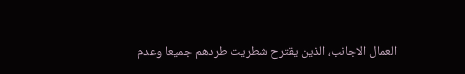العمال الاجانب، الذين يقترح شطريت طردهم جميعا وعدم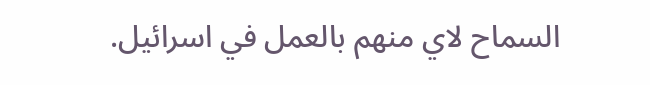السماح لاي منهم بالعمل في اسرائيل.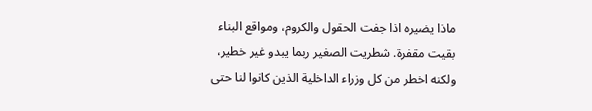ماذا يضيره اذا جفت الحقول والكروم، ومواقع البناء بقيت مقفرة. شطريت الصغير ربما يبدو غير خطير، ولكنه اخطر من كل وزراء الداخلية الذين كانوا لنا حتى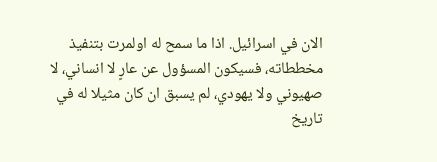الان في اسرائيل. اذا ما سمح له اولمرت بتنفيذ مخططاته، فسيكون المسؤول عن عارٍ لا انساني، لا صهيوني ولا يهودي، لم يسبق ان كان مثيلا له في تاريخ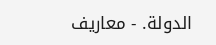الدولة. - معاريف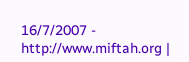16/7/2007 - http://www.miftah.org |